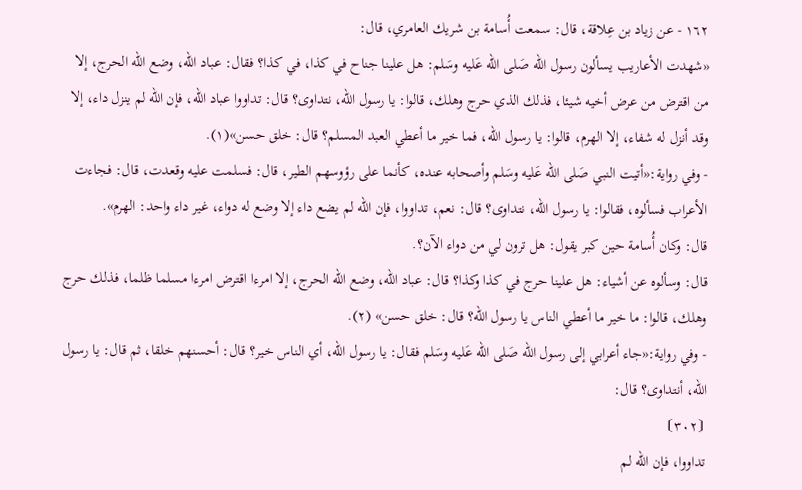١٦٢ - عن زياد بن عِلاقة، قال: سمعت أُسامة بن شريك العامري، قال:
«شهدت الأعاريب يسألون رسول الله صَلى الله عَليه وسَلم: هل علينا جناح في كذا، في كذا؟ فقال: عباد الله، وضع الله الحرج، إلا من اقترض من عرض أخيه شيئا، فذلك الذي حرج وهلك، قالوا: يا رسول الله، نتداوى؟ قال: تداووا عباد الله، فإن الله لم ينزل داء، إلا وقد أنزل له شفاء، إلا الهرم، قالوا: يا رسول الله، فما خير ما أعطي العبد المسلم؟ قال: خلق حسن»(١).
- وفي رواية:«أتيت النبي صَلى الله عَليه وسَلم وأصحابه عنده، كأنما على رؤوسهم الطير، قال: فسلمت عليه وقعدت، قال: فجاءت الأعراب فسألوه، فقالوا: يا رسول الله، نتداوى؟ قال: نعم، تداووا، فإن الله لم يضع داء إلا وضع له دواء، غير داء واحد: الهرم».
قال: وكان أُسامة حين كبر يقول: هل ترون لي من دواء الآن؟.
قال: وسألوه عن أشياء: هل علينا حرج في كذا وكذا؟ قال: عباد الله، وضع الله الحرج، إلا امرءا اقترض امرءا مسلما ظلما، فذلك حرج وهلك، قالوا: ما خير ما أعطي الناس يا رسول الله؟ قال: خلق حسن» (٢).
- وفي رواية:«جاء أعرابي إلى رسول الله صَلى الله عَليه وسَلم فقال: يا رسول الله، أي الناس خير؟ قال: أحسنهم خلقا، ثم قال: يا رسول الله، أنتداوى؟ قال:
⦗٣٠٢⦘
تداووا، فإن الله لم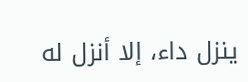ينزل داء، إلا أنزل له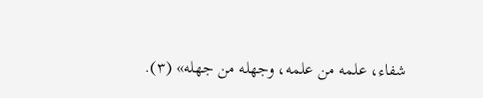شفاء، علمه من علمه، وجهله من جهله» (٣).